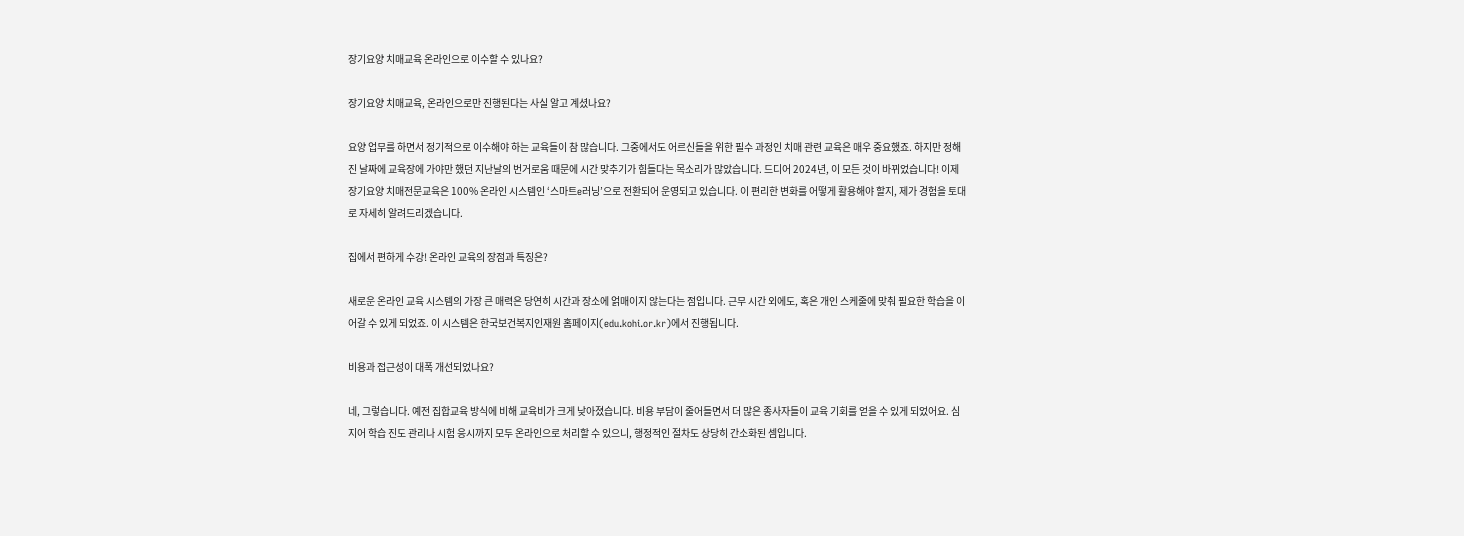장기요양 치매교육 온라인으로 이수할 수 있나요?

장기요양 치매교육, 온라인으로만 진행된다는 사실 알고 계셨나요?

요양 업무를 하면서 정기적으로 이수해야 하는 교육들이 참 많습니다. 그중에서도 어르신들을 위한 필수 과정인 치매 관련 교육은 매우 중요했죠. 하지만 정해진 날짜에 교육장에 가야만 했던 지난날의 번거로움 때문에 시간 맞추기가 힘들다는 목소리가 많았습니다. 드디어 2024년, 이 모든 것이 바뀌었습니다! 이제 장기요양 치매전문교육은 100% 온라인 시스템인 ‘스마트e러닝’으로 전환되어 운영되고 있습니다. 이 편리한 변화를 어떻게 활용해야 할지, 제가 경험을 토대로 자세히 알려드리겠습니다.

집에서 편하게 수강! 온라인 교육의 장점과 특징은?

새로운 온라인 교육 시스템의 가장 큰 매력은 당연히 시간과 장소에 얽매이지 않는다는 점입니다. 근무 시간 외에도, 혹은 개인 스케줄에 맞춰 필요한 학습을 이어갈 수 있게 되었죠. 이 시스템은 한국보건복지인재원 홈페이지(edu.kohi.or.kr)에서 진행됩니다.

비용과 접근성이 대폭 개선되었나요?

네, 그렇습니다. 예전 집합교육 방식에 비해 교육비가 크게 낮아졌습니다. 비용 부담이 줄어들면서 더 많은 종사자들이 교육 기회를 얻을 수 있게 되었어요. 심지어 학습 진도 관리나 시험 응시까지 모두 온라인으로 처리할 수 있으니, 행정적인 절차도 상당히 간소화된 셈입니다.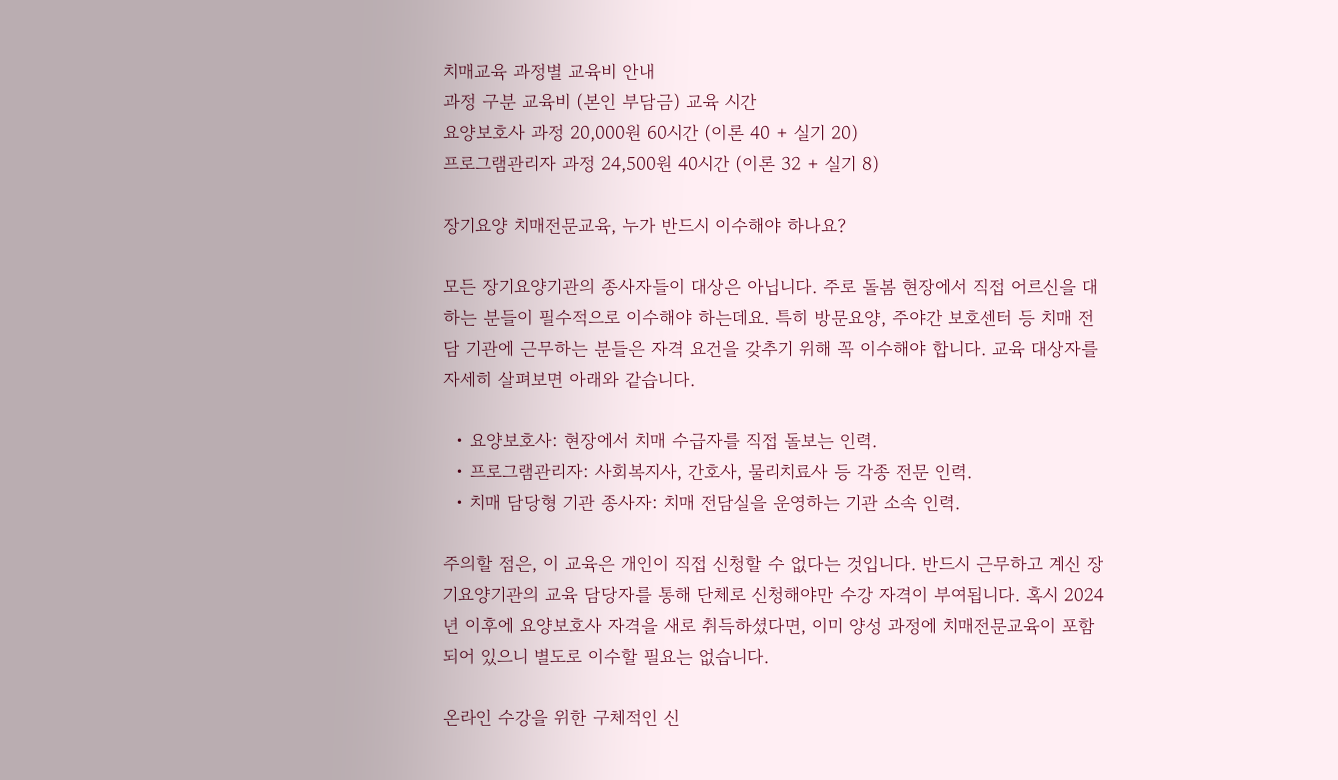치매교육 과정별 교육비 안내
과정 구분 교육비 (본인 부담금) 교육 시간
요양보호사 과정 20,000원 60시간 (이론 40 + 실기 20)
프로그램관리자 과정 24,500원 40시간 (이론 32 + 실기 8)

장기요양 치매전문교육, 누가 반드시 이수해야 하나요?

모든 장기요양기관의 종사자들이 대상은 아닙니다. 주로 돌봄 현장에서 직접 어르신을 대하는 분들이 필수적으로 이수해야 하는데요. 특히 방문요양, 주야간 보호센터 등 치매 전담 기관에 근무하는 분들은 자격 요건을 갖추기 위해 꼭 이수해야 합니다. 교육 대상자를 자세히 살펴보면 아래와 같습니다.

  • 요양보호사: 현장에서 치매 수급자를 직접 돌보는 인력.
  • 프로그램관리자: 사회복지사, 간호사, 물리치료사 등 각종 전문 인력.
  • 치매 담당형 기관 종사자: 치매 전담실을 운영하는 기관 소속 인력.

주의할 점은, 이 교육은 개인이 직접 신청할 수 없다는 것입니다. 반드시 근무하고 계신 장기요양기관의 교육 담당자를 통해 단체로 신청해야만 수강 자격이 부여됩니다. 혹시 2024년 이후에 요양보호사 자격을 새로 취득하셨다면, 이미 양성 과정에 치매전문교육이 포함되어 있으니 별도로 이수할 필요는 없습니다.

온라인 수강을 위한 구체적인 신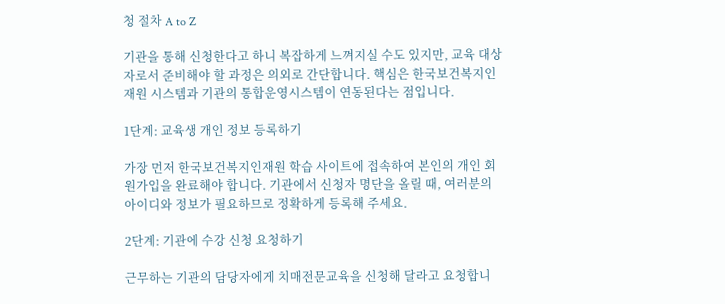청 절차 A to Z

기관을 통해 신청한다고 하니 복잡하게 느껴지실 수도 있지만, 교육 대상자로서 준비해야 할 과정은 의외로 간단합니다. 핵심은 한국보건복지인재원 시스템과 기관의 통합운영시스템이 연동된다는 점입니다.

1단계: 교육생 개인 정보 등록하기

가장 먼저 한국보건복지인재원 학습 사이트에 접속하여 본인의 개인 회원가입을 완료해야 합니다. 기관에서 신청자 명단을 올릴 때, 여러분의 아이디와 정보가 필요하므로 정확하게 등록해 주세요.

2단계: 기관에 수강 신청 요청하기

근무하는 기관의 담당자에게 치매전문교육을 신청해 달라고 요청합니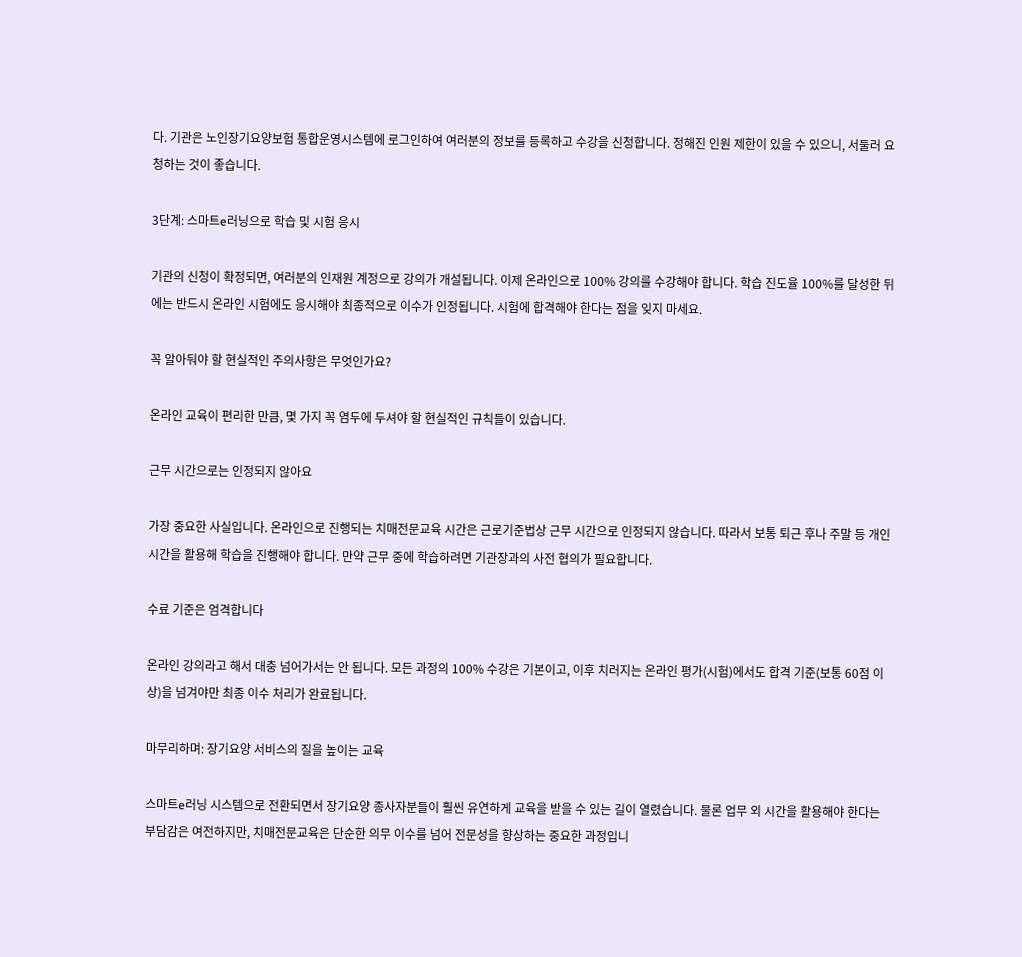다. 기관은 노인장기요양보험 통합운영시스템에 로그인하여 여러분의 정보를 등록하고 수강을 신청합니다. 정해진 인원 제한이 있을 수 있으니, 서둘러 요청하는 것이 좋습니다.

3단계: 스마트e러닝으로 학습 및 시험 응시

기관의 신청이 확정되면, 여러분의 인재원 계정으로 강의가 개설됩니다. 이제 온라인으로 100% 강의를 수강해야 합니다. 학습 진도율 100%를 달성한 뒤에는 반드시 온라인 시험에도 응시해야 최종적으로 이수가 인정됩니다. 시험에 합격해야 한다는 점을 잊지 마세요.

꼭 알아둬야 할 현실적인 주의사항은 무엇인가요?

온라인 교육이 편리한 만큼, 몇 가지 꼭 염두에 두셔야 할 현실적인 규칙들이 있습니다.

근무 시간으로는 인정되지 않아요

가장 중요한 사실입니다. 온라인으로 진행되는 치매전문교육 시간은 근로기준법상 근무 시간으로 인정되지 않습니다. 따라서 보통 퇴근 후나 주말 등 개인 시간을 활용해 학습을 진행해야 합니다. 만약 근무 중에 학습하려면 기관장과의 사전 협의가 필요합니다.

수료 기준은 엄격합니다

온라인 강의라고 해서 대충 넘어가서는 안 됩니다. 모든 과정의 100% 수강은 기본이고, 이후 치러지는 온라인 평가(시험)에서도 합격 기준(보통 60점 이상)을 넘겨야만 최종 이수 처리가 완료됩니다.

마무리하며: 장기요양 서비스의 질을 높이는 교육

스마트e러닝 시스템으로 전환되면서 장기요양 종사자분들이 훨씬 유연하게 교육을 받을 수 있는 길이 열렸습니다. 물론 업무 외 시간을 활용해야 한다는 부담감은 여전하지만, 치매전문교육은 단순한 의무 이수를 넘어 전문성을 향상하는 중요한 과정입니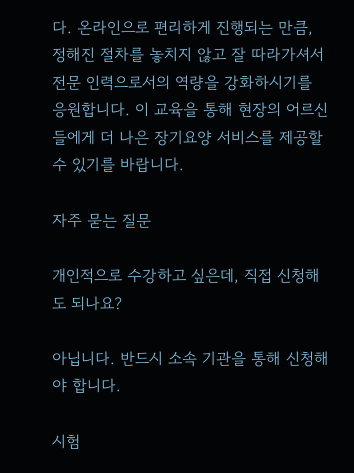다. 온라인으로 편리하게 진행되는 만큼, 정해진 절차를 놓치지 않고 잘 따라가셔서 전문 인력으로서의 역량을 강화하시기를 응원합니다. 이 교육을 통해 현장의 어르신들에게 더 나은 장기요양 서비스를 제공할 수 있기를 바랍니다.

자주 묻는 질문

개인적으로 수강하고 싶은데, 직접 신청해도 되나요?

아닙니다. 반드시 소속 기관을 통해 신청해야 합니다.

시험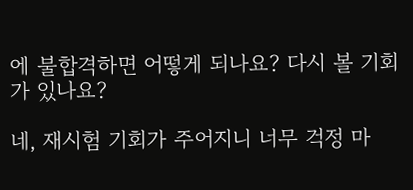에 불합격하면 어떻게 되나요? 다시 볼 기회가 있나요?

네, 재시험 기회가 주어지니 너무 걱정 마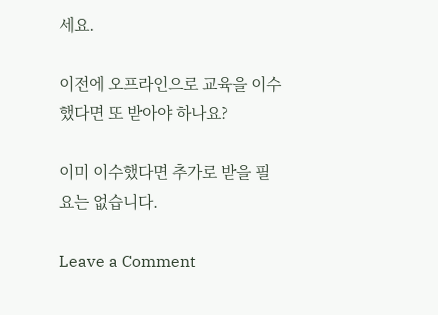세요.

이전에 오프라인으로 교육을 이수했다면 또 받아야 하나요?

이미 이수했다면 추가로 받을 필요는 없습니다.

Leave a Comment